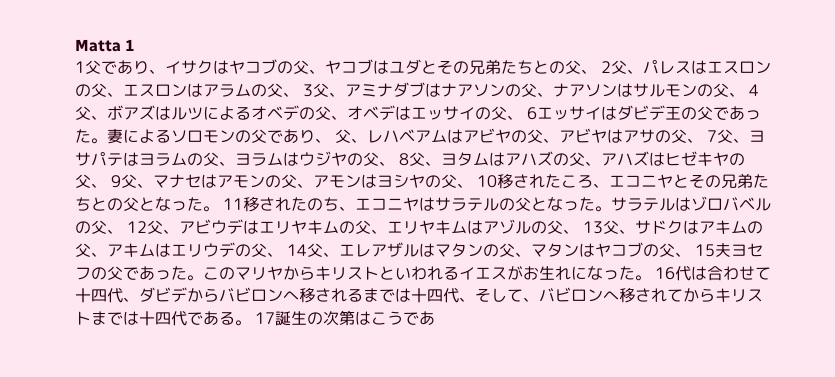Matta 1
1父であり、イサクはヤコブの父、ヤコブはユダとその兄弟たちとの父、 2父、パレスはエスロンの父、エスロンはアラムの父、 3父、アミナダブはナアソンの父、ナアソンはサルモンの父、 4父、ボアズはルツによるオベデの父、オベデはエッサイの父、 6エッサイはダビデ王の父であった。妻によるソロモンの父であり、 父、レハベアムはアビヤの父、アビヤはアサの父、 7父、ヨサパテはヨラムの父、ヨラムはウジヤの父、 8父、ヨタムはアハズの父、アハズはヒゼキヤの父、 9父、マナセはアモンの父、アモンはヨシヤの父、 10移されたころ、エコニヤとその兄弟たちとの父となった。 11移されたのち、エコニヤはサラテルの父となった。サラテルはゾロバベルの父、 12父、アビウデはエリヤキムの父、エリヤキムはアゾルの父、 13父、サドクはアキムの父、アキムはエリウデの父、 14父、エレアザルはマタンの父、マタンはヤコブの父、 15夫ヨセフの父であった。このマリヤからキリストといわれるイエスがお生れになった。 16代は合わせて十四代、ダビデからバビロンへ移されるまでは十四代、そして、バビロンへ移されてからキリストまでは十四代である。 17誕生の次第はこうであ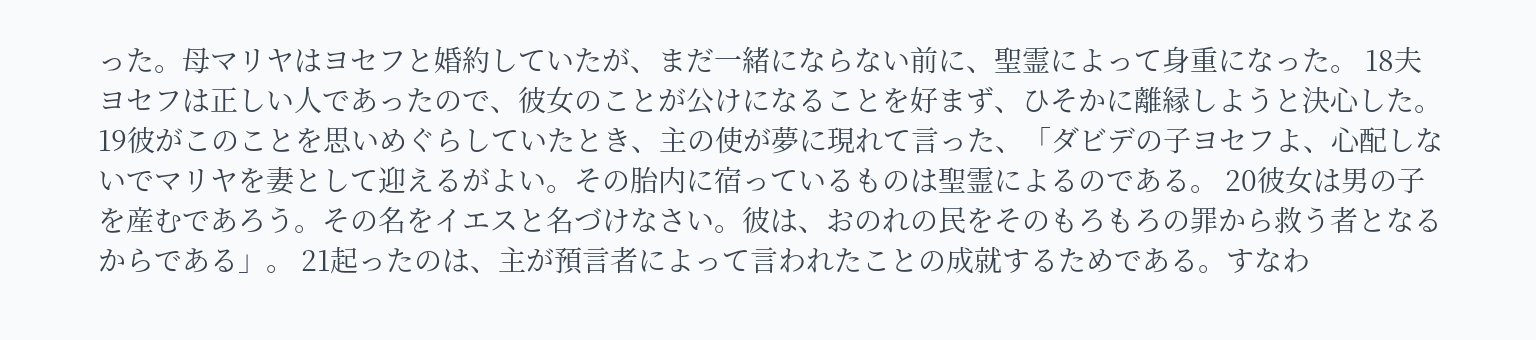った。母マリヤはヨセフと婚約していたが、まだ一緒にならない前に、聖霊によって身重になった。 18夫ヨセフは正しい人であったので、彼女のことが公けになることを好まず、ひそかに離縁しようと決心した。 19彼がこのことを思いめぐらしていたとき、主の使が夢に現れて言った、「ダビデの子ヨセフよ、心配しないでマリヤを妻として迎えるがよい。その胎内に宿っているものは聖霊によるのである。 20彼女は男の子を産むであろう。その名をイエスと名づけなさい。彼は、おのれの民をそのもろもろの罪から救う者となるからである」。 21起ったのは、主が預言者によって言われたことの成就するためである。すなわ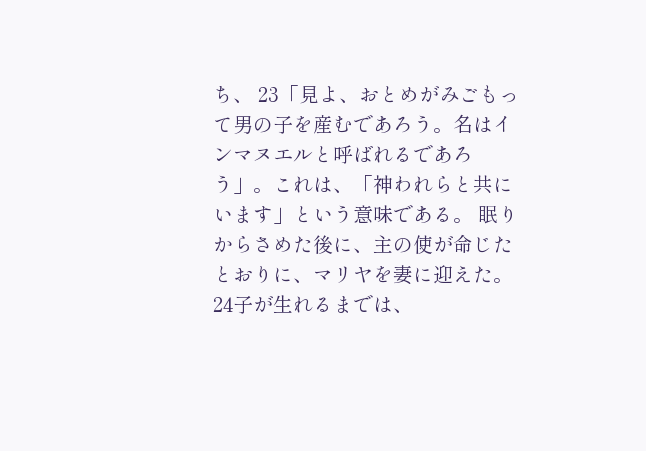ち、 23「見よ、おとめがみごもって男の子を産むであろう。名はインマヌエルと呼ばれるであろう」。これは、「神われらと共にいます」という意味である。 眠りからさめた後に、主の使が命じたとおりに、マリヤを妻に迎えた。 24子が生れるまでは、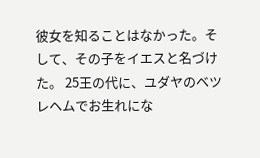彼女を知ることはなかった。そして、その子をイエスと名づけた。 25王の代に、ユダヤのベツレヘムでお生れにな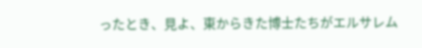ったとき、見よ、東からきた博士たちがエルサレム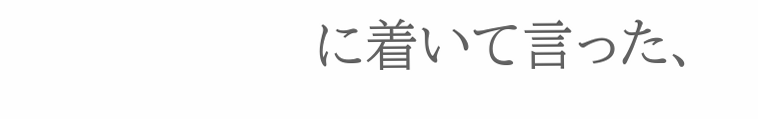に着いて言った、